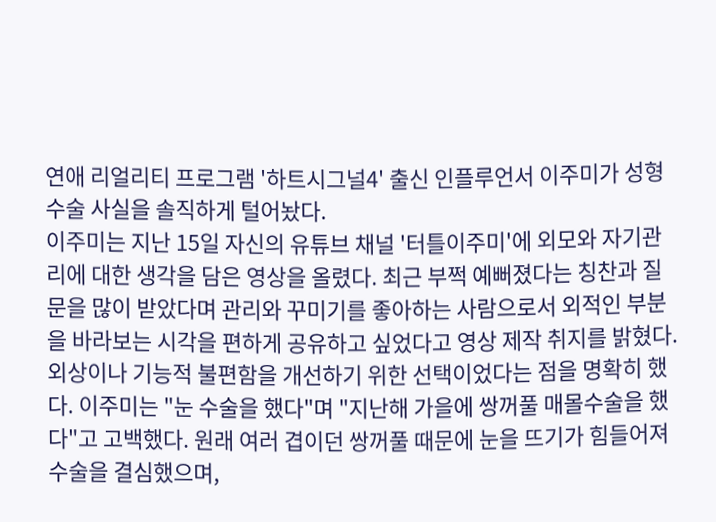연애 리얼리티 프로그램 '하트시그널4' 출신 인플루언서 이주미가 성형수술 사실을 솔직하게 털어놨다.
이주미는 지난 15일 자신의 유튜브 채널 '터틀이주미'에 외모와 자기관리에 대한 생각을 담은 영상을 올렸다. 최근 부쩍 예뻐졌다는 칭찬과 질문을 많이 받았다며 관리와 꾸미기를 좋아하는 사람으로서 외적인 부분을 바라보는 시각을 편하게 공유하고 싶었다고 영상 제작 취지를 밝혔다.
외상이나 기능적 불편함을 개선하기 위한 선택이었다는 점을 명확히 했다. 이주미는 "눈 수술을 했다"며 "지난해 가을에 쌍꺼풀 매몰수술을 했다"고 고백했다. 원래 여러 겹이던 쌍꺼풀 때문에 눈을 뜨기가 힘들어져 수술을 결심했으며,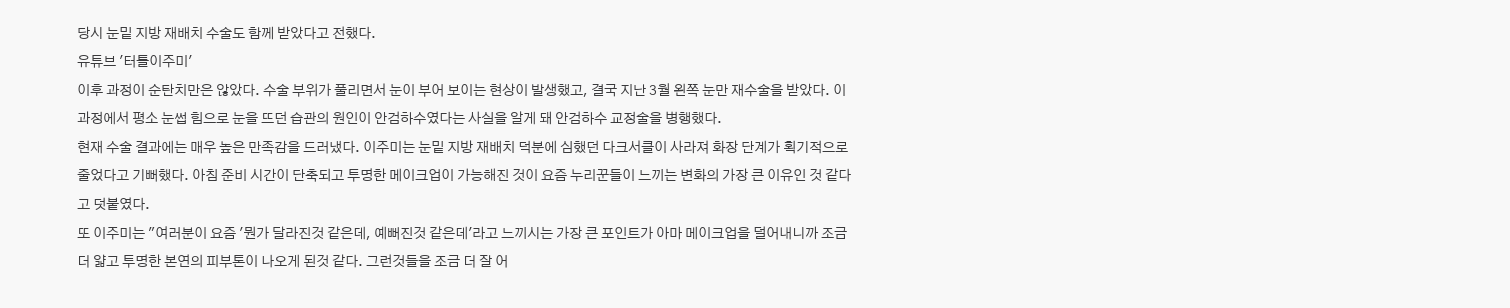당시 눈밑 지방 재배치 수술도 함께 받았다고 전했다.
유튜브 '터틀이주미'
이후 과정이 순탄치만은 않았다. 수술 부위가 풀리면서 눈이 부어 보이는 현상이 발생했고, 결국 지난 3월 왼쪽 눈만 재수술을 받았다. 이 과정에서 평소 눈썹 힘으로 눈을 뜨던 습관의 원인이 안검하수였다는 사실을 알게 돼 안검하수 교정술을 병행했다.
현재 수술 결과에는 매우 높은 만족감을 드러냈다. 이주미는 눈밑 지방 재배치 덕분에 심했던 다크서클이 사라져 화장 단계가 획기적으로 줄었다고 기뻐했다. 아침 준비 시간이 단축되고 투명한 메이크업이 가능해진 것이 요즘 누리꾼들이 느끼는 변화의 가장 큰 이유인 것 같다고 덧붙였다.
또 이주미는 "여러분이 요즘 '뭔가 달라진것 같은데, 예뻐진것 같은데'라고 느끼시는 가장 큰 포인트가 아마 메이크업을 덜어내니까 조금 더 얇고 투명한 본연의 피부톤이 나오게 된것 같다. 그런것들을 조금 더 잘 어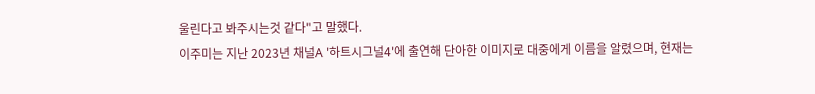울린다고 봐주시는것 같다"고 말했다.
이주미는 지난 2023년 채널A '하트시그널4'에 출연해 단아한 이미지로 대중에게 이름을 알렸으며, 현재는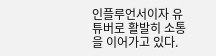인플루언서이자 유튜버로 활발히 소통을 이어가고 있다.